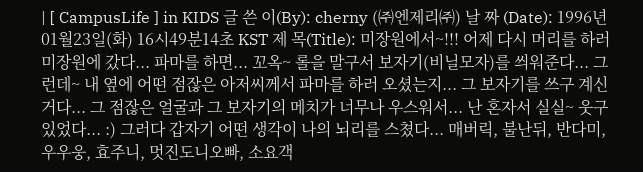| [ CampusLife ] in KIDS 글 쓴 이(By): cherny (㈜엔제리㈜) 날 짜 (Date): 1996년01월23일(화) 16시49분14초 KST 제 목(Title): 미장원에서~!!! 어제 다시 머리를 하러 미장원에 갔다... 파마를 하면... 꼬옥~ 롤을 말구서 보자기(비닐모자)를 씌워준다... 그런데~ 내 옆에 어떤 점잖은 아저씨께서 파마를 하러 오셨는지... 그 보자기를 쓰구 계신거다... 그 점잖은 얼굴과 그 보자기의 메치가 너무나 우스워서... 난 혼자서 실실~ 웃구 있었다... :) 그러다 갑자기 어떤 생각이 나의 뇌리를 스쳤다... 매버릭, 불난뒤, 반다미, 우우웅, 효주니, 멋진도니오빠, 소요객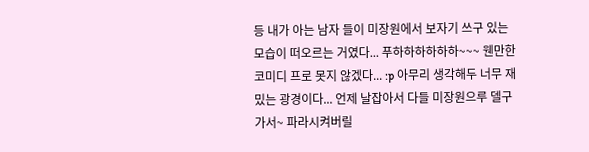등 내가 아는 남자 들이 미장원에서 보자기 쓰구 있는 모습이 떠오르는 거였다... 푸하하하하하하~~~ 웬만한 코미디 프로 못지 않겠다... :p 아무리 생각해두 너무 재밌는 광경이다... 언제 날잡아서 다들 미장원으루 델구가서~ 파라시켜버릴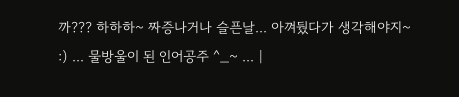까??? 하하하~ 짜증나거나 슬픈날... 아껴뒀다가 생각해야지~ :) ... 물방울이 된 인어공주 ^_~ ... |